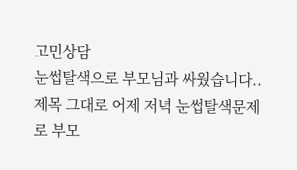고민상담
눈썹탈색으로 부모님과 싸웠습니다..
제목 그대로 어제 저녁 눈썹탈색문제로 부모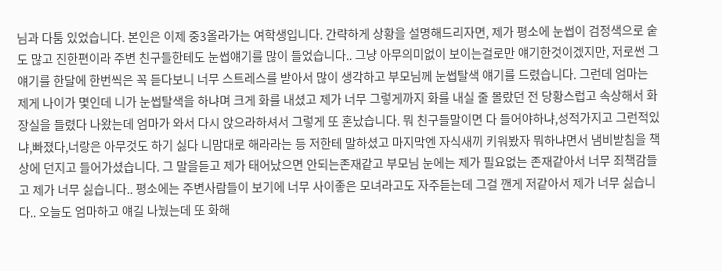님과 다툼 있었습니다. 본인은 이제 중3올라가는 여학생입니다. 간략하게 상황을 설명해드리자면, 제가 평소에 눈썹이 검정색으로 숱도 많고 진한편이라 주변 친구들한테도 눈썹얘기를 많이 들었습니다.. 그냥 아무의미없이 보이는걸로만 얘기한것이겠지만, 저로썬 그 얘기를 한달에 한번씩은 꼭 듣다보니 너무 스트레스를 받아서 많이 생각하고 부모님께 눈썹탈색 얘기를 드렸습니다. 그런데 엄마는 제게 나이가 몇인데 니가 눈썹탈색을 하냐며 크게 화를 내셨고 제가 너무 그렇게까지 화를 내실 줄 몰랐던 전 당황스럽고 속상해서 화장실을 들렸다 나왔는데 엄마가 와서 다시 앉으라하셔서 그렇게 또 혼났습니다. 뭐 친구들말이면 다 들어야하냐,성적가지고 그런적있냐,빠졌다,너랑은 아무것도 하기 싫다 니맘대로 해라라는 등 저한테 말하셨고 마지막엔 자식새끼 키워봤자 뭐하냐면서 냄비받침을 책상에 던지고 들어가셨습니다. 그 말을듣고 제가 태어났으면 안되는존재같고 부모님 눈에는 제가 필요없는 존재같아서 너무 죄책감들고 제가 너무 싫습니다.. 평소에는 주변사람들이 보기에 너무 사이좋은 모녀라고도 자주듣는데 그걸 깬게 저같아서 제가 너무 싫습니다.. 오늘도 엄마하고 얘길 나눴는데 또 화해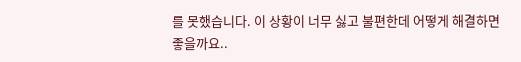를 못했습니다. 이 상황이 너무 싫고 불편한데 어떻게 해결하면 좋을까요..